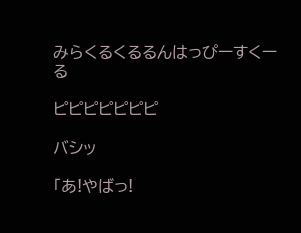みらくるくるるんはっぴーすくーる

ピピピピピピピ

バシッ

「あ!やばっ!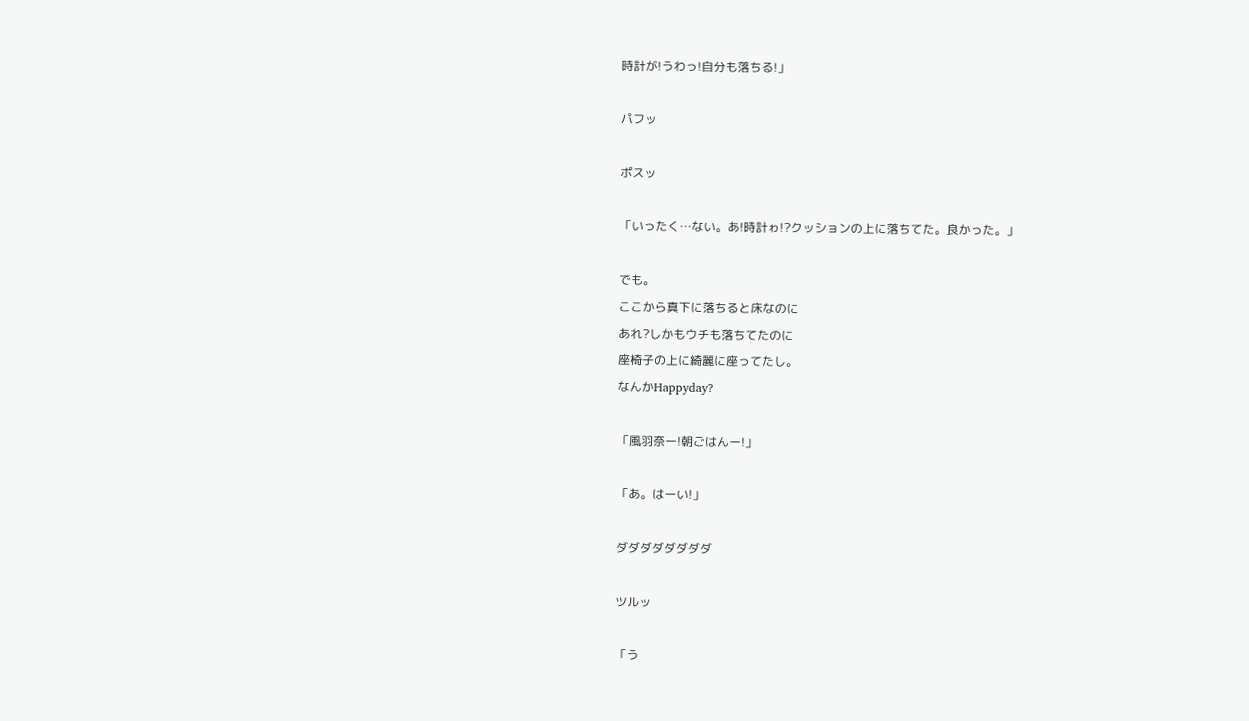時計が!うわっ!自分も落ちる!」

パフッ

ポスッ

「いったく…ない。あ!時計ゎ!?クッションの上に落ちてた。良かった。」

でも。
ここから真下に落ちると床なのに
あれ?しかもウチも落ちてたのに
座椅子の上に綺麗に座ってたし。
なんかHappyday?

「風羽奈ー!朝ごはんー!」

「あ。はーい!」

ダダダダダダダダ

ツルッ

「う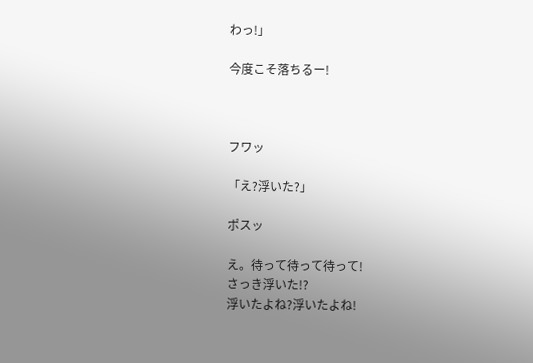わっ!」

今度こそ落ちるー!



フワッ

「え?浮いた?」

ポスッ

え。待って待って待って!
さっき浮いた!?
浮いたよね?浮いたよね!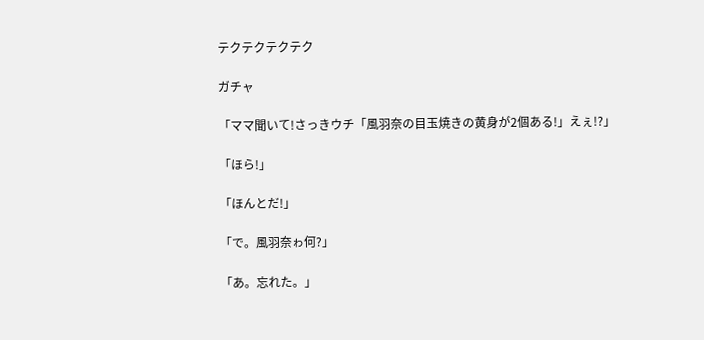テクテクテクテク

ガチャ

「ママ聞いて!さっきウチ「風羽奈の目玉焼きの黄身が2個ある!」えぇ!?」

「ほら!」

「ほんとだ!」

「で。風羽奈ゎ何?」

「あ。忘れた。」